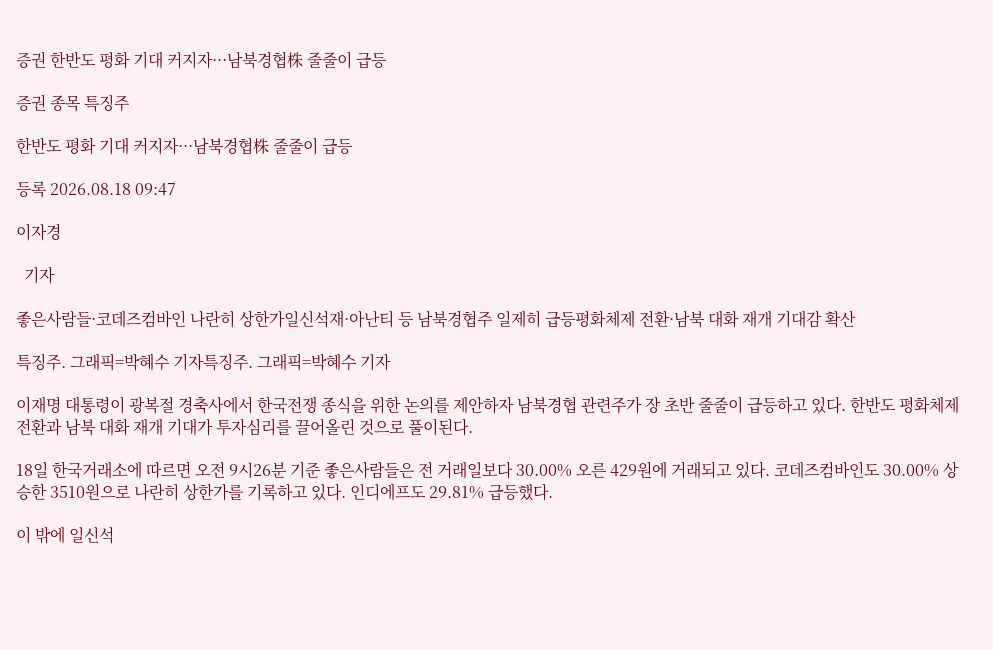증권 한반도 평화 기대 커지자···남북경협株 줄줄이 급등

증권 종목 특징주

한반도 평화 기대 커지자···남북경협株 줄줄이 급등

등록 2026.08.18 09:47

이자경

  기자

좋은사람들·코데즈컴바인 나란히 상한가일신석재·아난티 등 남북경협주 일제히 급등평화체제 전환·남북 대화 재개 기대감 확산

특징주. 그래픽=박혜수 기자특징주. 그래픽=박혜수 기자

이재명 대통령이 광복절 경축사에서 한국전쟁 종식을 위한 논의를 제안하자 남북경협 관련주가 장 초반 줄줄이 급등하고 있다. 한반도 평화체제 전환과 남북 대화 재개 기대가 투자심리를 끌어올린 것으로 풀이된다.

18일 한국거래소에 따르면 오전 9시26분 기준 좋은사람들은 전 거래일보다 30.00% 오른 429원에 거래되고 있다. 코데즈컴바인도 30.00% 상승한 3510원으로 나란히 상한가를 기록하고 있다. 인디에프도 29.81% 급등했다.

이 밖에 일신석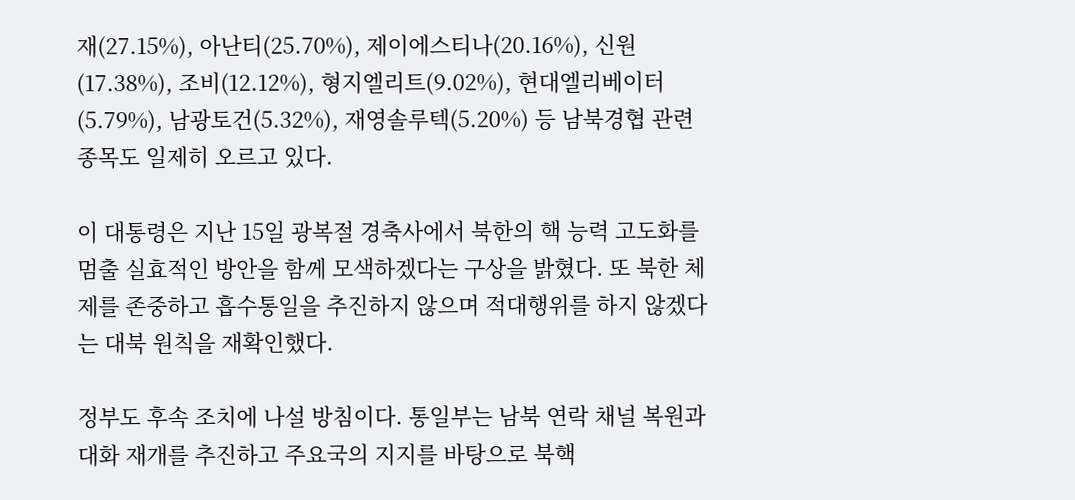재(27.15%), 아난티(25.70%), 제이에스티나(20.16%), 신원(17.38%), 조비(12.12%), 형지엘리트(9.02%), 현대엘리베이터(5.79%), 남광토건(5.32%), 재영솔루텍(5.20%) 등 남북경협 관련 종목도 일제히 오르고 있다.

이 대통령은 지난 15일 광복절 경축사에서 북한의 핵 능력 고도화를 멈출 실효적인 방안을 함께 모색하겠다는 구상을 밝혔다. 또 북한 체제를 존중하고 흡수통일을 추진하지 않으며 적대행위를 하지 않겠다는 대북 원칙을 재확인했다.

정부도 후속 조치에 나설 방침이다. 통일부는 남북 연락 채널 복원과 대화 재개를 추진하고 주요국의 지지를 바탕으로 북핵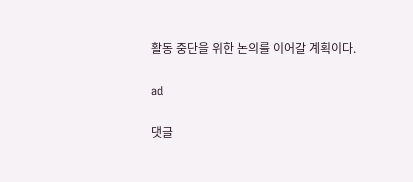활동 중단을 위한 논의를 이어갈 계획이다.

ad

댓글